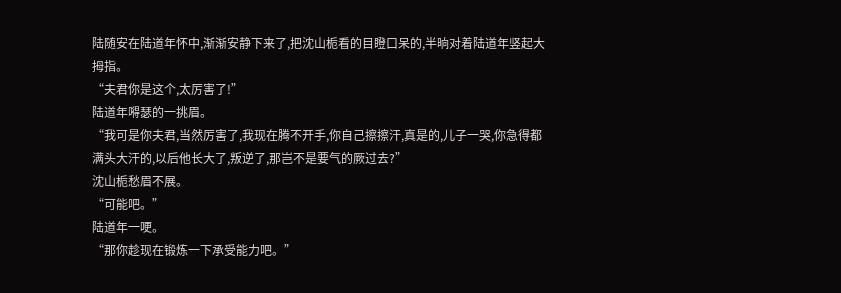陆随安在陆道年怀中,渐渐安静下来了,把沈山栀看的目瞪口呆的,半晌对着陆道年竖起大拇指。
“夫君你是这个,太厉害了!”
陆道年嘚瑟的一挑眉。
“我可是你夫君,当然厉害了,我现在腾不开手,你自己擦擦汗,真是的,儿子一哭,你急得都满头大汗的,以后他长大了,叛逆了,那岂不是要气的厥过去?”
沈山栀愁眉不展。
“可能吧。”
陆道年一哽。
“那你趁现在锻炼一下承受能力吧。”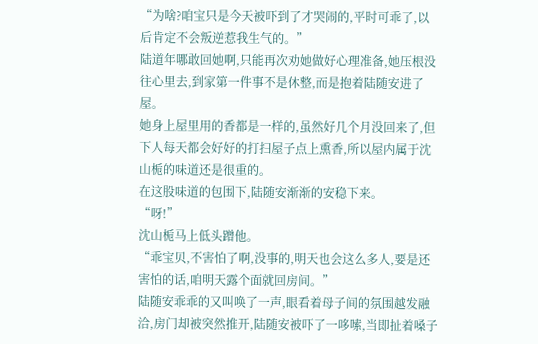“为啥?咱宝只是今天被吓到了才哭闹的,平时可乖了,以后肯定不会叛逆惹我生气的。”
陆道年哪敢回她啊,只能再次劝她做好心理准备,她压根没往心里去,到家第一件事不是休整,而是抱着陆随安进了屋。
她身上屋里用的香都是一样的,虽然好几个月没回来了,但下人每天都会好好的打扫屋子点上熏香,所以屋内属于沈山栀的味道还是很重的。
在这股味道的包围下,陆随安渐渐的安稳下来。
“呀!”
沈山栀马上低头蹭他。
“乖宝贝,不害怕了啊,没事的,明天也会这么多人,要是还害怕的话,咱明天露个面就回房间。”
陆随安乖乖的又叫唤了一声,眼看着母子间的氛围越发融洽,房门却被突然推开,陆随安被吓了一哆嗦,当即扯着嗓子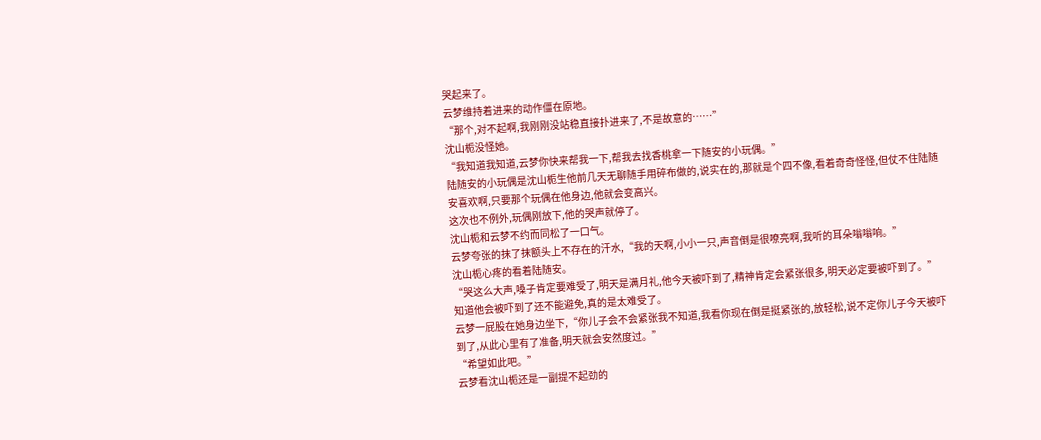哭起来了。
云梦维持着进来的动作僵在原地。
“那个,对不起啊,我刚刚没站稳直接扑进来了,不是故意的……”
沈山栀没怪她。
“我知道我知道,云梦你快来帮我一下,帮我去找香桃拿一下随安的小玩偶。”
陆随安的小玩偶是沈山栀生他前几天无聊随手用碎布做的,说实在的,那就是个四不像,看着奇奇怪怪,但仗不住陆随安喜欢啊,只要那个玩偶在他身边,他就会变高兴。
这次也不例外,玩偶刚放下,他的哭声就停了。
沈山栀和云梦不约而同松了一口气。
云梦夸张的抹了抹额头上不存在的汗水,“我的天啊,小小一只,声音倒是很嘹亮啊,我听的耳朵嗡嗡响。”
沈山栀心疼的看着陆随安。
“哭这么大声,嗓子肯定要难受了,明天是满月礼,他今天被吓到了,精神肯定会紧张很多,明天必定要被吓到了。”
知道他会被吓到了还不能避免,真的是太难受了。
云梦一屁股在她身边坐下,“你儿子会不会紧张我不知道,我看你现在倒是挺紧张的,放轻松,说不定你儿子今天被吓到了,从此心里有了准备,明天就会安然度过。”
“希望如此吧。”
云梦看沈山栀还是一副提不起劲的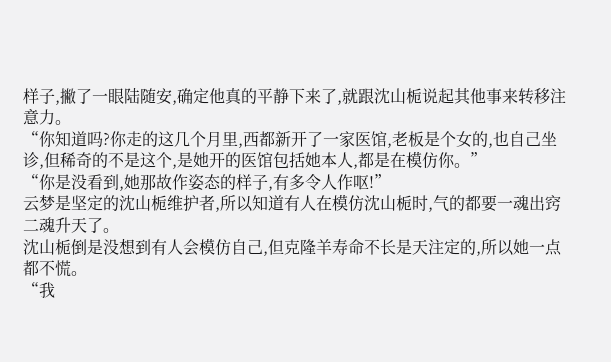样子,撇了一眼陆随安,确定他真的平静下来了,就跟沈山栀说起其他事来转移注意力。
“你知道吗?你走的这几个月里,西都新开了一家医馆,老板是个女的,也自己坐诊,但稀奇的不是这个,是她开的医馆包括她本人,都是在模仿你。”
“你是没看到,她那故作姿态的样子,有多令人作呕!”
云梦是坚定的沈山栀维护者,所以知道有人在模仿沈山栀时,气的都要一魂出窍二魂升天了。
沈山栀倒是没想到有人会模仿自己,但克隆羊寿命不长是天注定的,所以她一点都不慌。
“我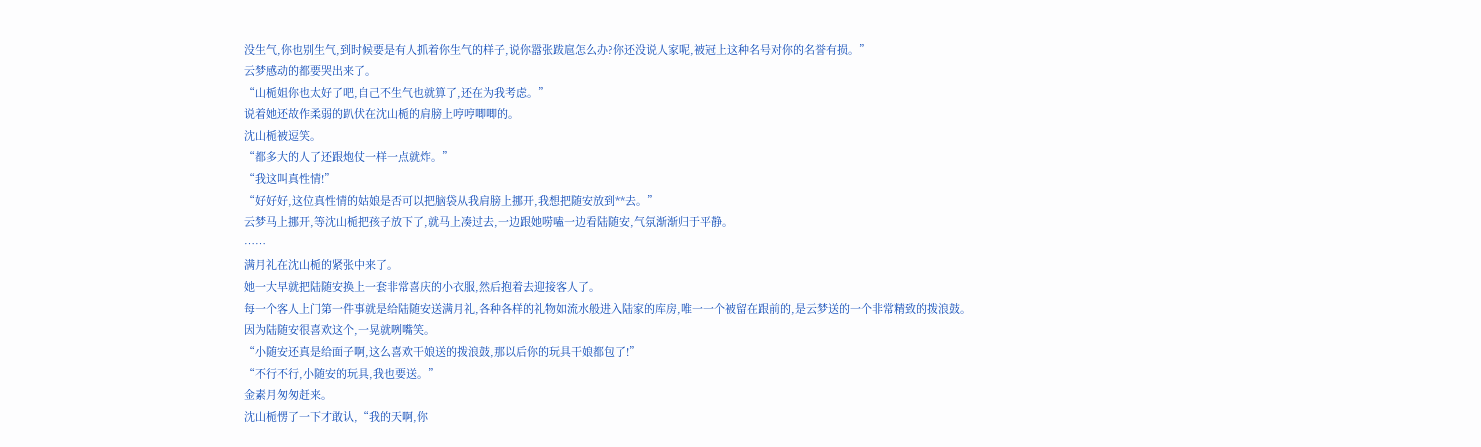没生气,你也别生气,到时候要是有人抓着你生气的样子,说你嚣张跋扈怎么办?你还没说人家呢,被冠上这种名号对你的名誉有损。”
云梦感动的都要哭出来了。
“山栀姐你也太好了吧,自己不生气也就算了,还在为我考虑。”
说着她还故作柔弱的趴伏在沈山栀的肩膀上哼哼唧唧的。
沈山栀被逗笑。
“都多大的人了还跟炮仗一样一点就炸。”
“我这叫真性情!”
“好好好,这位真性情的姑娘是否可以把脑袋从我肩膀上挪开,我想把随安放到**去。”
云梦马上挪开,等沈山栀把孩子放下了,就马上凑过去,一边跟她唠嗑一边看陆随安,气氛渐渐归于平静。
……
满月礼在沈山栀的紧张中来了。
她一大早就把陆随安换上一套非常喜庆的小衣服,然后抱着去迎接客人了。
每一个客人上门第一件事就是给陆随安送满月礼,各种各样的礼物如流水般进入陆家的库房,唯一一个被留在跟前的,是云梦送的一个非常精致的拨浪鼓。
因为陆随安很喜欢这个,一晃就咧嘴笑。
“小随安还真是给面子啊,这么喜欢干娘送的拨浪鼓,那以后你的玩具干娘都包了!”
“不行不行,小随安的玩具,我也要送。”
金素月匆匆赶来。
沈山栀愣了一下才敢认,“我的天啊,你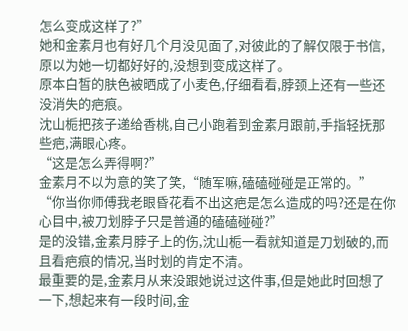怎么变成这样了?”
她和金素月也有好几个月没见面了,对彼此的了解仅限于书信,原以为她一切都好好的,没想到变成这样了。
原本白皙的肤色被晒成了小麦色,仔细看看,脖颈上还有一些还没消失的疤痕。
沈山栀把孩子递给香桃,自己小跑着到金素月跟前,手指轻抚那些疤,满眼心疼。
“这是怎么弄得啊?”
金素月不以为意的笑了笑,“随军嘛,磕磕碰碰是正常的。”
“你当你师傅我老眼昏花看不出这疤是怎么造成的吗?还是在你心目中,被刀划脖子只是普通的磕磕碰碰?”
是的没错,金素月脖子上的伤,沈山栀一看就知道是刀划破的,而且看疤痕的情况,当时划的肯定不清。
最重要的是,金素月从来没跟她说过这件事,但是她此时回想了一下,想起来有一段时间,金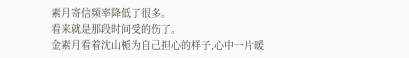素月寄信频率降低了很多。
看来就是那段时间受的伤了。
金素月看着沈山栀为自己担心的样子,心中一片暖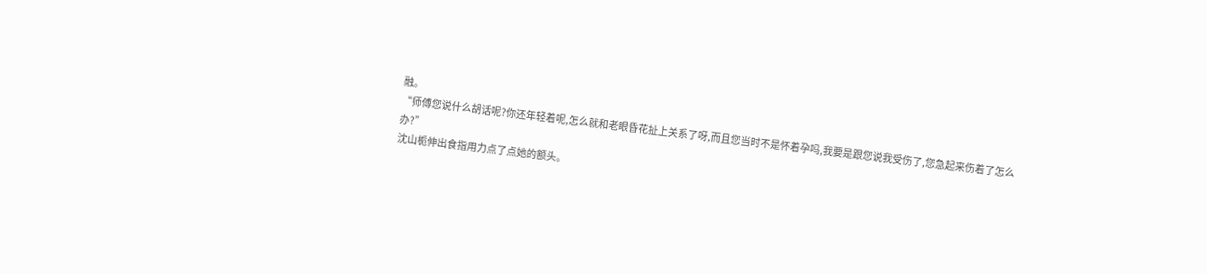融。
“师傅您说什么胡话呢?你还年轻着呢,怎么就和老眼昏花扯上关系了呀,而且您当时不是怀着孕吗,我要是跟您说我受伤了,您急起来伤着了怎么办?”
沈山栀伸出食指用力点了点她的额头。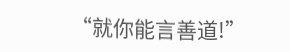“就你能言善道!”